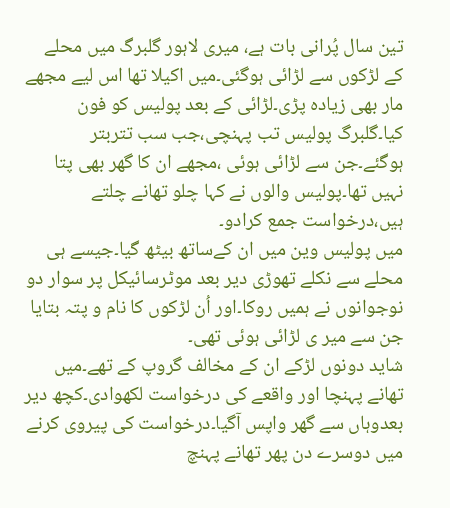تین سال پُرانی بات ہے، میری لاہور گلبرگ میں محلے کے لڑکوں سے لڑائی ہوگئی۔میں اکیلا تھا اس لیے مجھے مار بھی زیادہ پڑی۔لڑائی کے بعد پولیس کو فون کیا۔گلبرگ پولیس تب پہنچی،جب سب تتربتر ہوگئے۔جن سے لڑائی ہوئی ،مجھے ان کا گھر بھی پتا نہیں تھا۔پولیس والوں نے کہا چلو تھانے چلتے ہیں،درخواست جمع کرادو۔
میں پولیس وین میں ان کےساتھ بیٹھ گیا۔جیسے ہی محلے سے نکلے تھوڑی دیر بعد موٹرسائیکل پر سوار دو نوجوانوں نے ہمیں روکا۔اور اُن لڑکوں کا نام و پتہ بتایا جن سے میر ی لڑائی ہوئی تھی۔
شاید دونوں لڑکے ان کے مخالف گروپ کے تھے۔میں تھانے پہنچا اور واقعے کی درخواست لکھوادی۔کچھ دیر بعدوہاں سے گھر واپس آگیا۔درخواست کی پیروی کرنے میں دوسرے دن پھر تھانے پہنچ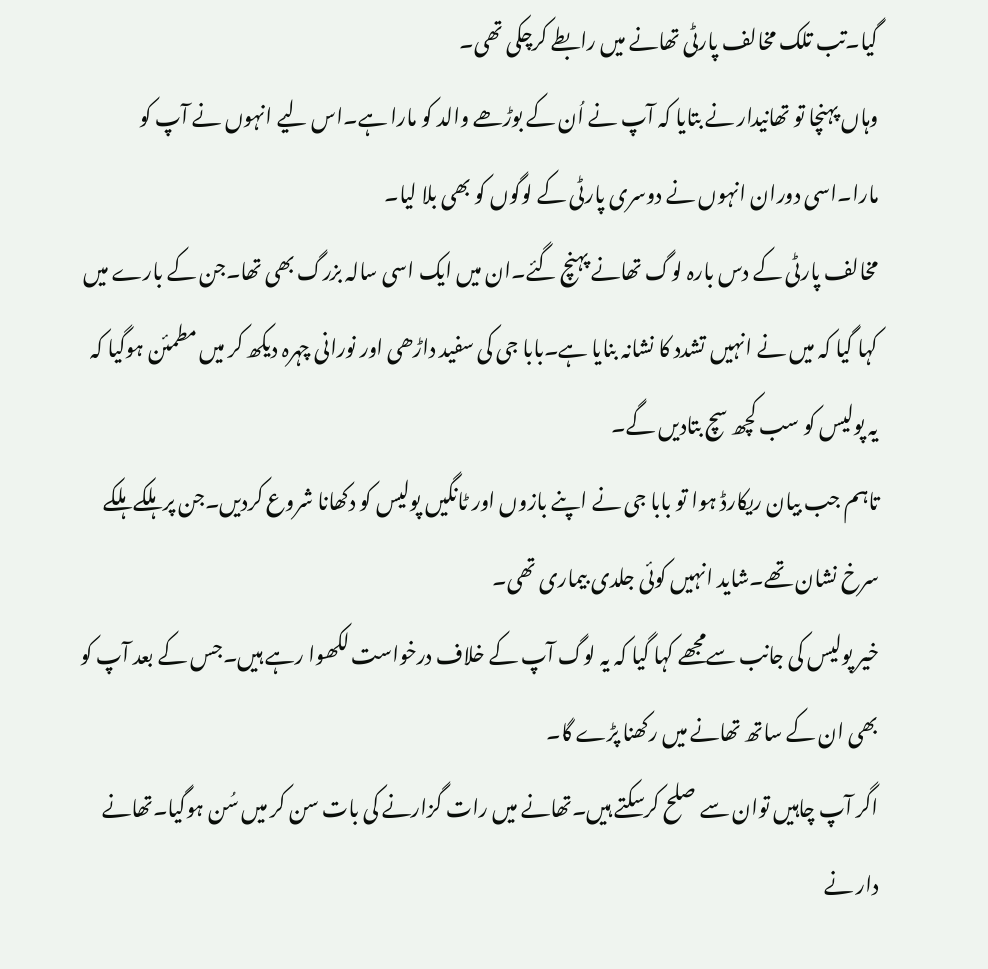گیا۔تب تلک مخالف پارٹی تھانے میں رابطے کرچکی تھی۔
وہاں پہنچا تو تھانیدار نے بتایا کہ آپ نے اُن کے بوڑھے والد کو مارا ہے۔اس لیے انہوں نے آپ کو مارا۔اسی دوران انہوں نے دوسری پارٹی کے لوگوں کو بھی بلا لیا۔
مخالف پارٹی کے دس بارہ لوگ تھانے پہنچ گئے۔ان میں ایک اسی سالہ بزرگ بھی تھا۔جن کے بارے میں کہا گیا کہ میں نے انہیں تشدد کا نشانہ بنایا ہے۔بابا جی کی سفید داڑھی اور نورانی چہرہ دیکھ کر میں مطمئن ہوگیا کہ یہ پولیس کو سب کچھ سچ بتادیں گے۔
تاہم جب بیان ریکارڈ ہوا تو بابا جی نے اپنے بازوں اور ٹانگیں پولیس کو دکھانا شروع کردیں۔جن پر ہلکے ہلکے سرخ نشان تھے۔شاید انہیں کوئی جلدی بیماری تھی۔
خیر پولیس کی جانب سےمجھے کہا گیا کہ یہ لوگ آپ کے خلاف درخواست لکھوا رہے ہیں۔جس کے بعد آپ کو بھی ان کے ساتھ تھانے میں رکھنا پڑے گا۔
اگر آپ چاہیں توان سے صلح کرسکتے ہیں۔تھانے میں رات گزارنے کی بات سن کر میں سُن ہوگیا۔تھانے دار نے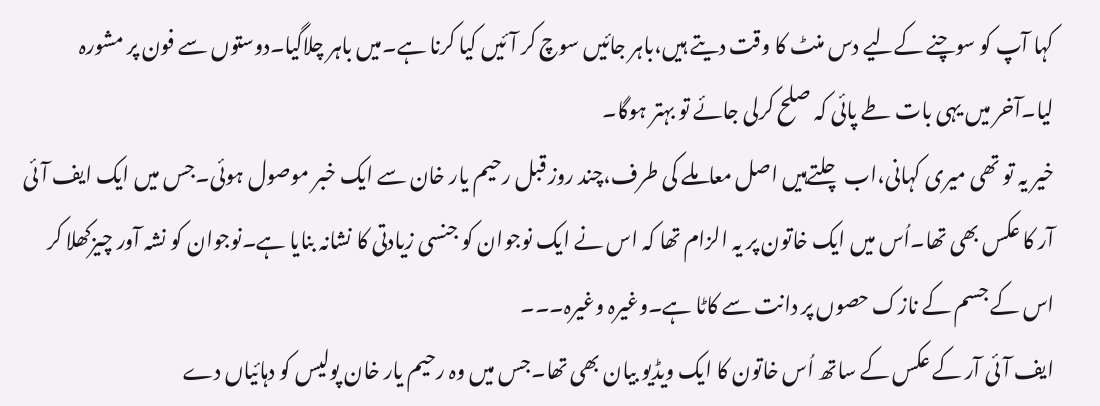کہا آپ کو سوچنے کےلیے دس منٹ کا وقت دیتے ہیں،باہر جائیں سوچ کر آئیں کیا کرنا ہے۔میں باہر چلاگیا۔دوستوں سے فون پر مشورہ لیا۔آخر میں یہی بات طے پائی کہ صلح کرلی جائے تو بہتر ہوگا۔
خیر یہ تو تھی میری کہانی،اب چلتےہیں اصل معاملے کی طرف،چند روز قبل رحیم یار خان سے ایک خبر موصول ہوئی۔جس میں ایک ایف آئی آر کا عکس بھی تھا۔اُس میں ایک خاتون پر یہ الزام تھا کہ اس نے ایک نوجوان کو جنسی زیادتی کا نشانہ بنایا ہے۔نوجوان کو نشہ آور چیزکھلا کر اس کے جسم کے نازک حصوں پر دانت سے کاٹا ہے۔وغیرہ وغیرہ۔۔۔
ایف آئی آر کے عکس کے ساتھ اُس خاتون کا ایک ویڈیو بیان بھی تھا۔جس میں وہ رحیم یار خان پولیس کو دہائیاں دے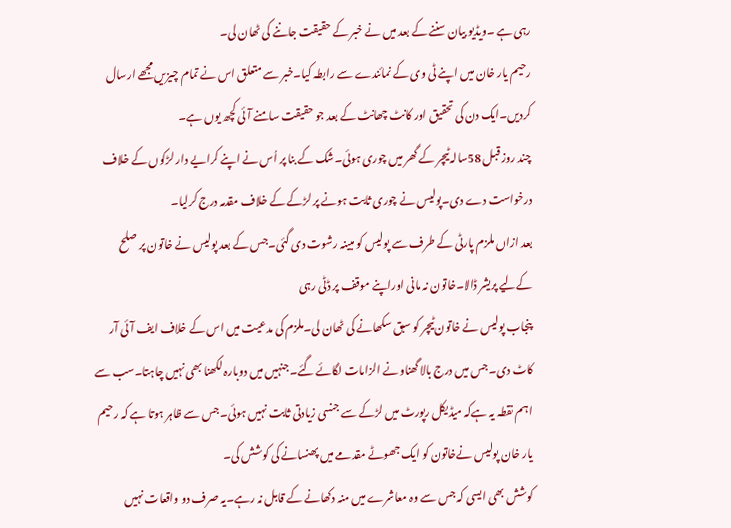رہی ہے ۔ویڈیو بیان سننے کے بعد میں نے خبر کے حقیقت جاننے کی ٹھان لی۔
رحیم یار خان میں اپنے ٹی وی کے نمائندے سے رابطہ کیا۔خبر سے متعلق اس نے تمام چیزیں مجھے ارسال کردیں۔ایک دن کی تحقیق اور کانٹ چھانٹ کے بعد جو حقیقت سامنے آئی کچھ یوں ہے۔
چند روز قبل 58سالہ ٹیچر کے گھر میں چوری ہوئی۔شک کے بنا پر اُس نے اپنے کرایے دار لڑکوں کے خلاف درخواست دے دی۔پولیس نے چوری ثابت ہونے پر لڑکے کے خلاف مقدمہ درج کرلیا۔
بعد ازاں ملزم پارٹی کے طرف سے پولیس کو مبینہ رشوت دی گئی۔جس کے بعد پولیس نے خاتون پر صلح کےلیے پریشر ڈالا۔خاتون نہ مانی اوراپنے موقف پر ڈٹی رہی
پنجاب پولیس نے خاتون ٹیچر کو سبق سکھانے کی ٹھان لی۔ملزم کی مدعیت میں اس کے خلاف ایف آئی آر کاٹ دی۔جس میں درج بالا گھناونے الزامات لگائے گئے۔جنہیں میں دوبارہ لکھنا بھی نہیں چاہتا۔سب سے اہم نقطہ یہ ہےکہ میڈیکل رپورٹ میں لڑکے سے جنسی زیادتی ثابت نہیں ہوئی۔جس سے ظاہر ہوتا ہے کہ رحیم یار خان پولیس نےخاتون کو ایک جھوٹے مقدمے میں پھنسانے کی کوشش کی۔
کوشش بھی ایسی کہ جس سے وہ معاشرے میں منہ دکھانے کے قابل نہ رہے۔یہ صرف دو واقعات نہیں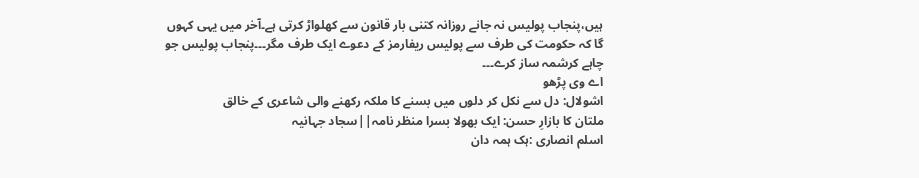ہیں،پنجاب پولیس نہ جانے روزانہ کتنی بار قانون سے کھلواڑ کرتی ہے۔آخر میں یہی کہوں گا کہ حکومت کی طرف سے پولیس ریفارمز کے دعوے ایک طرف مگر۔۔۔پنجاب پولیس جو چاہے کرشمہ ساز کرے۔۔۔
اے وی پڑھو
اشولال: دل سے نکل کر دلوں میں بسنے کا ملکہ رکھنے والی شاعری کے خالق
ملتان کا بازارِ حسن: ایک بھولا بسرا منظر نامہ||سجاد جہانیہ
اسلم انصاری :ہک ہمہ دان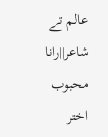عالم تے شاعر||رانا محبوب اختر